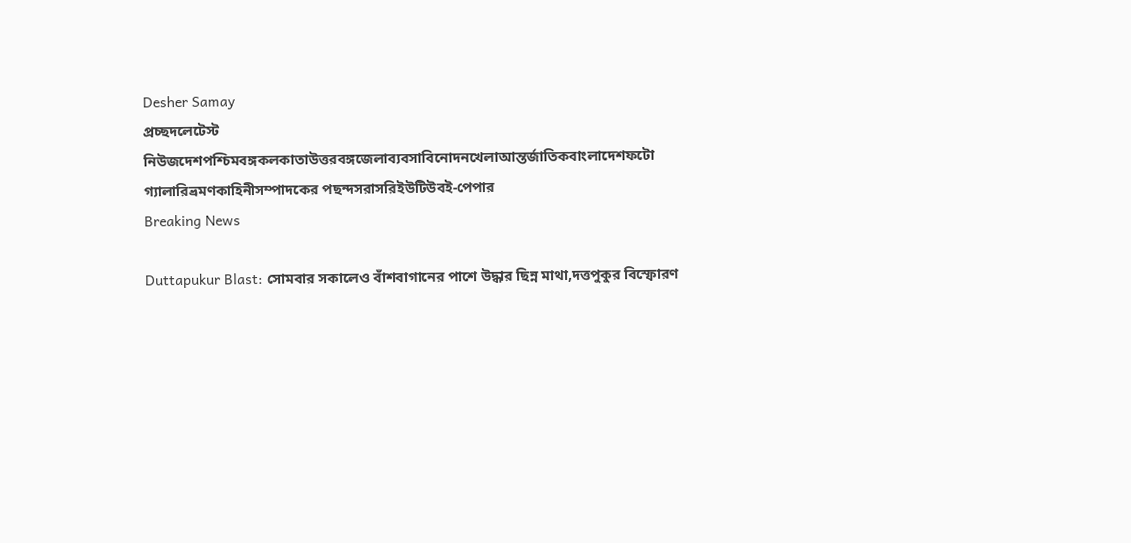Desher Samay
প্রচ্ছদলেটেস্ট নিউজদেশপশ্চিমবঙ্গকলকাতাউত্তরবঙ্গজেলাব্যবসাবিনোদনখেলাআন্তর্জাতিকবাংলাদেশফটো গ্যালারিভ্রমণকাহিনীসম্পাদকের পছন্দসরাসরিইউটিউবই-পেপার
Breaking News

Duttapukur Blast: সোমবার সকালেও বাঁশবাগানের পাশে উদ্ধার ছিন্ন মাথা,দত্তপুকুর বিস্ফোরণ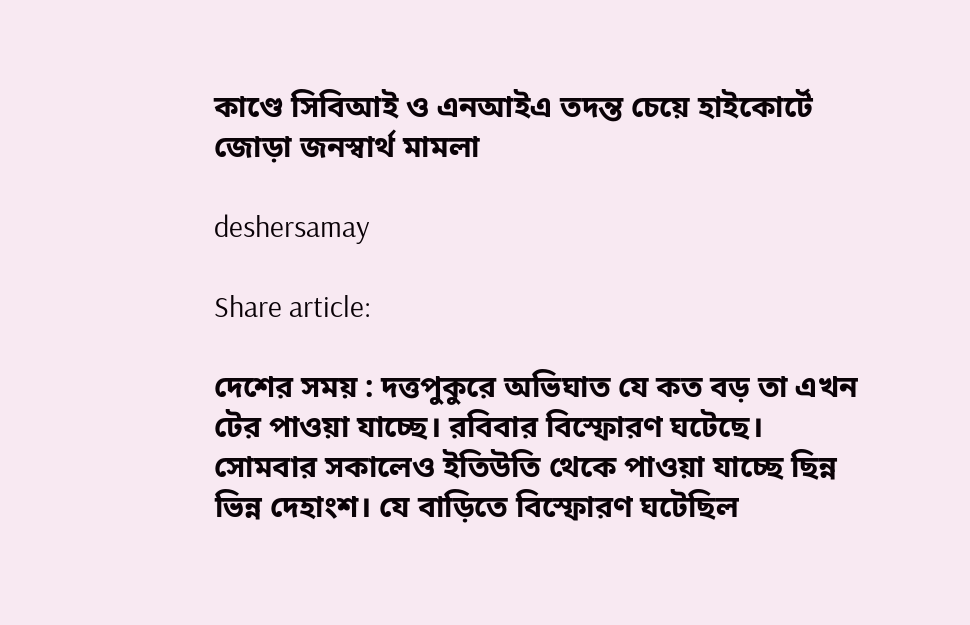কাণ্ডে সিবিআই ও এনআইএ তদন্ত চেয়ে হাইকোর্টে জোড়া জনস্বার্থ মামলা

deshersamay

Share article:

দেশের সময় : দত্তপুকুরে অভিঘাত যে কত বড় তা এখন টের পাওয়া যাচ্ছে। রবিবার বিস্ফোরণ ঘটেছে। সোমবার সকালেও ইতিউতি থেকে পাওয়া যাচ্ছে ছিন্ন ভিন্ন দেহাংশ। যে বাড়িতে বিস্ফোরণ ঘটেছিল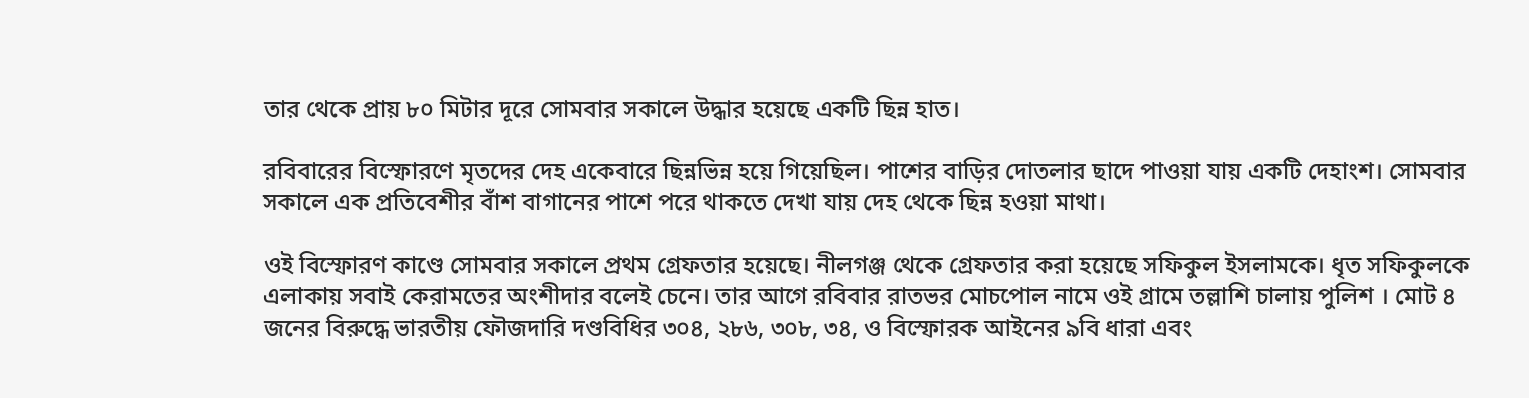তার থেকে প্রায় ৮০ মিটার দূরে সোমবার সকালে উদ্ধার হয়েছে একটি ছিন্ন হাত।

রবিবারের বিস্ফোরণে মৃতদের দেহ একেবারে ছিন্নভিন্ন হয়ে গিয়েছিল। পাশের বাড়ির দোতলার ছাদে পাওয়া যায় একটি দেহাংশ। সোমবার সকালে এক প্রতিবেশীর বাঁশ বাগানের পাশে পরে থাকতে দেখা যায় দেহ থেকে ছিন্ন হওয়া মাথা।

ওই বিস্ফোরণ কাণ্ডে সোমবার সকালে প্রথম গ্রেফতার হয়েছে। নীলগঞ্জ থেকে গ্রেফতার করা হয়েছে সফিকুল ইসলামকে। ধৃত সফিকুলকে এলাকায় সবাই কেরামতের অংশীদার বলেই চেনে। তার আগে রবিবার রাতভর মোচপোল নামে ওই গ্রামে তল্লাশি চালায় পুলিশ । মোট ৪ জনের বিরুদ্ধে ভারতীয় ফৌজদারি দণ্ডবিধির ৩০৪, ২৮৬, ৩০৮, ৩৪, ও বিস্ফোরক আইনের ৯বি ধারা এবং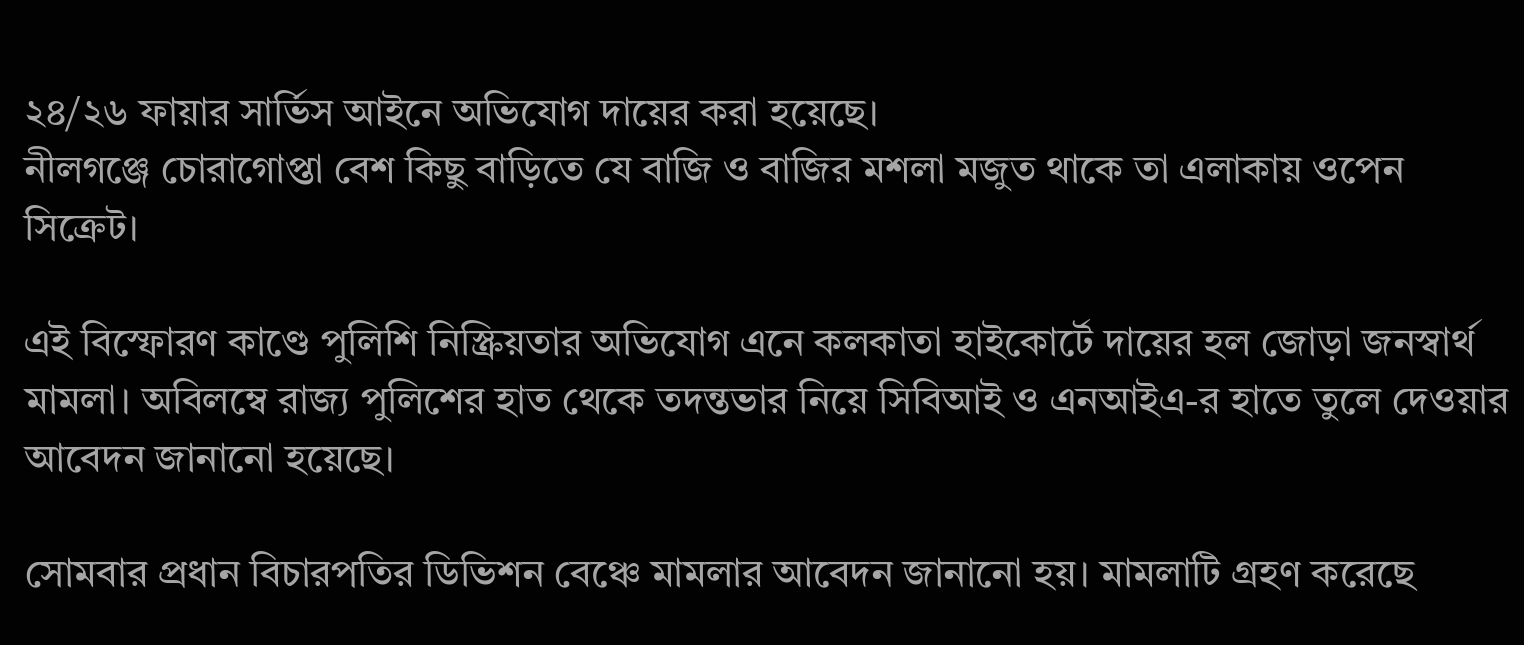২৪/২৬ ফায়ার সার্ভিস আইনে অভিযোগ দায়ের করা হয়েছে।
নীলগঞ্জে চোরাগোপ্তা বেশ কিছু বাড়িতে যে বাজি ও বাজির মশলা মজুত থাকে তা এলাকায় ওপেন সিক্রেট।

এই বিস্ফোরণ কাণ্ডে পুলিশি নিস্ক্রিয়তার অভিযোগ এনে কলকাতা হাইকোর্টে দায়ের হল জোড়া জনস্বার্থ মামলা। অবিলম্বে রাজ্য পুলিশের হাত থেকে তদন্তভার নিয়ে সিবিআই ও এনআইএ-র হাতে তুলে দেওয়ার আবেদন জানানো হয়েছে।

সোমবার প্রধান বিচারপতির ডিভিশন বেঞ্চে মামলার আবেদন জানানো হয়। মামলাটি গ্রহণ করেছে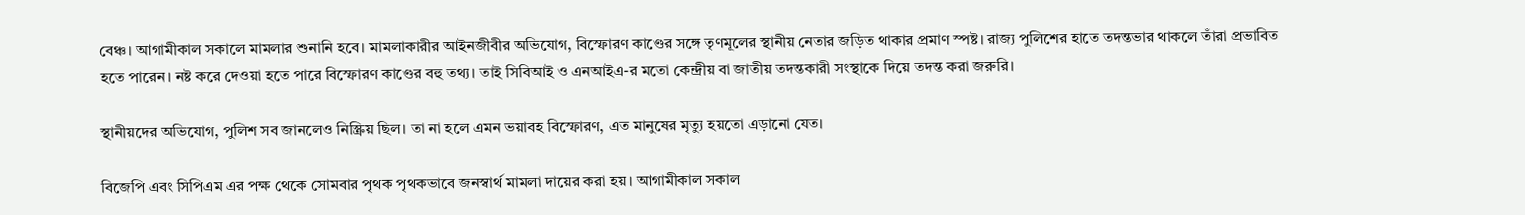বেঞ্চ। আগামীকাল সকালে মামলার শুনানি হবে। মামলাকারীর আইনজীবীর অভিযোগ, বিস্ফোরণ কাণ্ডের সঙ্গে তৃণমূলের স্থানীয় নেতার জড়িত থাকার প্রমাণ স্পষ্ট। রাজ্য পুলিশের হাতে তদন্তভার থাকলে তাঁরা প্রভাবিত হতে পারেন। নষ্ট করে দেওয়া হতে পারে বিস্ফোরণ কাণ্ডের বহু তথ্য। তাই সিবিআই ও এনআইএ-র মতো কেন্দ্রীয় বা জাতীয় তদন্তকারী সংস্থাকে দিয়ে তদন্ত করা জরুরি।

স্থানীয়দের অভিযোগ, পুলিশ সব জানলেও নিস্ক্রিয় ছিল। তা না হলে এমন ভয়াবহ বিস্ফোরণ, এত মানুষের মৃত্যু হয়তো এড়ানো যেত।

বিজেপি এবং সিপিএম এর পক্ষ থেকে সোমবার পৃথক পৃথকভাবে জনস্বার্থ মামলা দায়ের করা হয়। আগামীকাল সকাল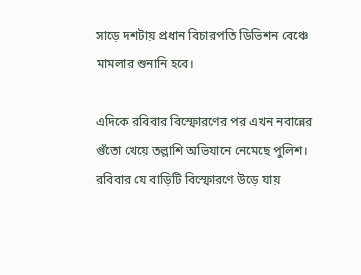সাড়ে দশটায় প্রধান বিচারপতি ডিভিশন বেঞ্চে মামলার শুনানি হবে।

এদিকে রবিবার বিস্ফোরণের পর এখন নবান্নের গুঁতো খেয়ে তল্লাশি অভিযানে নেমেছে পুলিশ। রবিবার যে বাড়িটি বিস্ফোরণে উড়ে যায়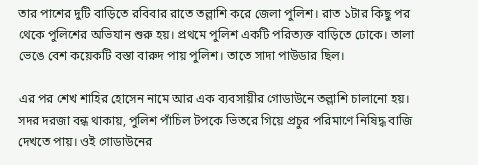তার পাশের দুটি বাড়িতে রবিবার রাতে তল্লাশি করে জেলা পুলিশ। রাত ১টার কিছু পর থেকে পুলিশের অভিযান শুরু হয়। প্রথমে পুলিশ একটি পরিত্যক্ত বাড়িতে ঢোকে। তালা ভেঙে বেশ কয়েকটি বস্তা বারুদ পায় পুলিশ। তাতে সাদা পাউডার ছিল।

এর পর শেখ শাহির হোসেন নামে আর এক ব্যবসায়ীর গোডাউনে তল্লাশি চালানো হয়। সদর দরজা বন্ধ থাকায়, পুলিশ পাঁচিল টপকে ভিতরে গিয়ে প্রচুর পরিমাণে নিষিদ্ধ বাজি দেখতে পায়। ওই গোডাউনের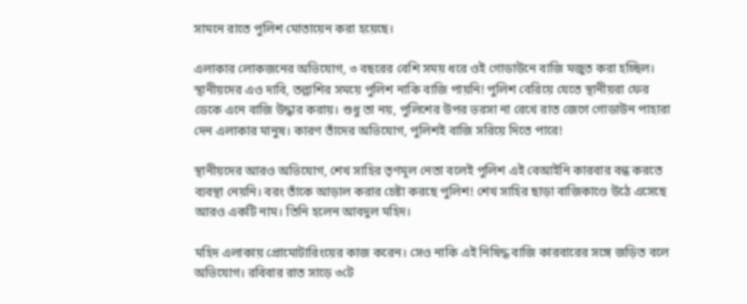সামনে রাতে পুলিশ মোতায়েন করা হয়েছে।

এলাকার লোকজনের অভিযোগ, ৩ বছরের বেশি সময় ধরে ওই গোডাউনে বাজি মজুত করা হচ্ছিল। স্থানীয়দের এও দাবি, তল্লাশির সময়ে পুলিশ নাকি বাজি পায়নি! পুলিশ বেরিয়ে যেতে স্থানীয়রা ফের ডেকে এনে বাজি উদ্ধার করায়। শুধু তা নয়, পুলিশের উপর ভরসা না রেখে রাত জেগে গোডাউন পাহারা দেন এলাকার মানুষ। কারণ তাঁদের অভিযোগ, পুলিশই বাজি সরিয়ে দিতে পারে!

স্থানীয়দের আরও অভিযোগ, শেখ সাহির তৃণমূল নেতা বলেই পুলিশ এই বেআইনি কারবার বন্ধ করতে ব্যবস্থা নেয়নি। বরং তাঁকে আড়াল করার চেষ্টা করছে পুলিশ! শেখ সাহির ছাড়া বাজিকাণ্ডে উঠে এসেছে আরও একটি নাম। তিনি হলেন আবদুল মহিদ।

মহিদ এলাকায় প্রোমোটারিংয়ের কাজ করেন। সেও নাকি এই নিষিদ্ধ বাজি কারবারের সঙ্গে জড়িত বলে অভিযোগ। রবিবার রাত সাড়ে ৩টে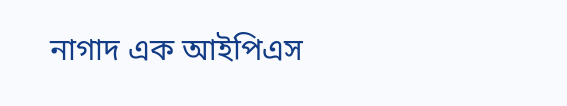নাগাদ এক আইপিএস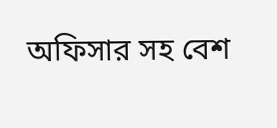অফিসার সহ বেশ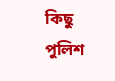কিছু পুলিশ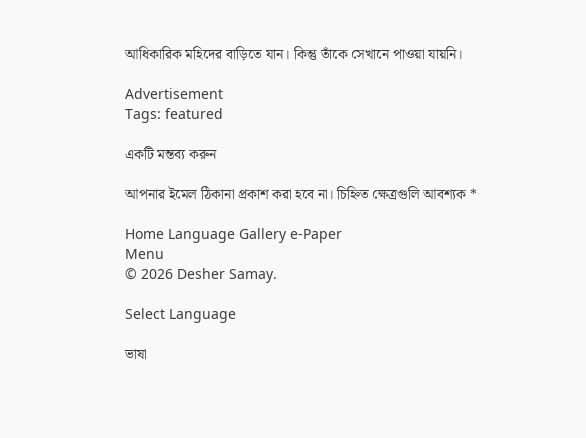আধিকারিক মহিদের বাড়িতে যান। কিন্তু তাঁকে সেখানে পাওয়া যায়নি।

Advertisement
Tags: featured

একটি মন্তব্য করুন

আপনার ইমেল ঠিকানা প্রকাশ করা হবে না। চিহ্নিত ক্ষেত্রগুলি আবশ্যক *

Home Language Gallery e-Paper
Menu
© 2026 Desher Samay.

Select Language

ভাষা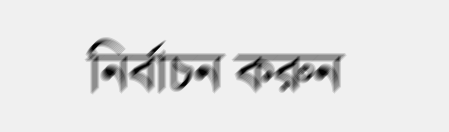নির্বাচন করুন